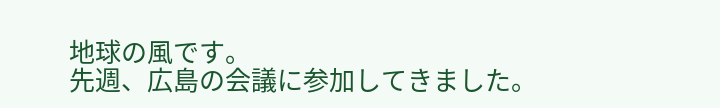地球の風です。
先週、広島の会議に参加してきました。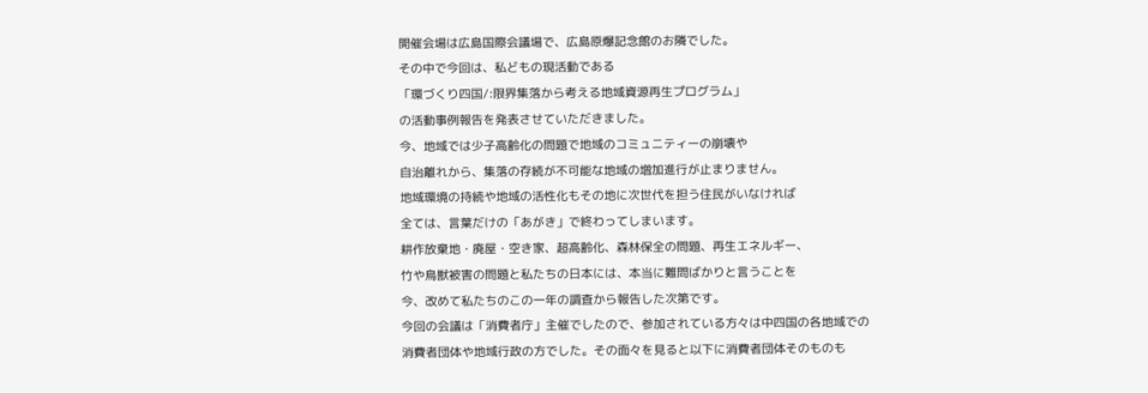開催会場は広島国際会議場で、広島原爆記念館のお隣でした。
その中で今回は、私どもの現活動である
「環づくり四国/:限界集落から考える地域資源再生プログラム」
の活動事例報告を発表させていただきました。
今、地域では少子高齢化の問題で地域のコミュニティーの崩壊や
自治離れから、集落の存続が不可能な地域の増加進行が止まりません。
地域環境の持続や地域の活性化もその地に次世代を担う住民がいなければ
全ては、言葉だけの「あがき」で終わってしまいます。
耕作放棄地・廃屋・空き家、超高齢化、森林保全の問題、再生エネルギー、
竹や鳥獣被害の問題と私たちの日本には、本当に難問ばかりと言うことを
今、改めて私たちのこの一年の調査から報告した次第です。
今回の会議は「消費者庁」主催でしたので、参加されている方々は中四国の各地域での
消費者団体や地域行政の方でした。その面々を見ると以下に消費者団体そのものも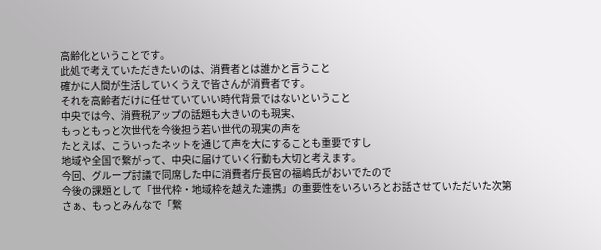高齢化ということです。
此処で考えていただきたいのは、消費者とは誰かと言うこと
確かに人間が生活していくうえで皆さんが消費者です。
それを高齢者だけに任せていていい時代背景ではないということ
中央では今、消費税アップの話題も大きいのも現実、
もっともっと次世代を今後担う若い世代の現実の声を
たとえば、こういったネットを通じて声を大にすることも重要ですし
地域や全国で繋がって、中央に届けていく行動も大切と考えます。
今回、グループ討議で同席した中に消費者庁長官の福嶋氏がおいでたので
今後の課題として「世代枠・地域枠を越えた連携」の重要性をいろいろとお話させていただいた次第
さぁ、もっとみんなで「繋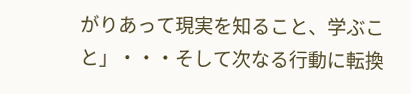がりあって現実を知ること、学ぶこと」・・・そして次なる行動に転換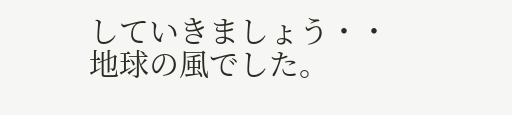していきましょう・・
地球の風でした。